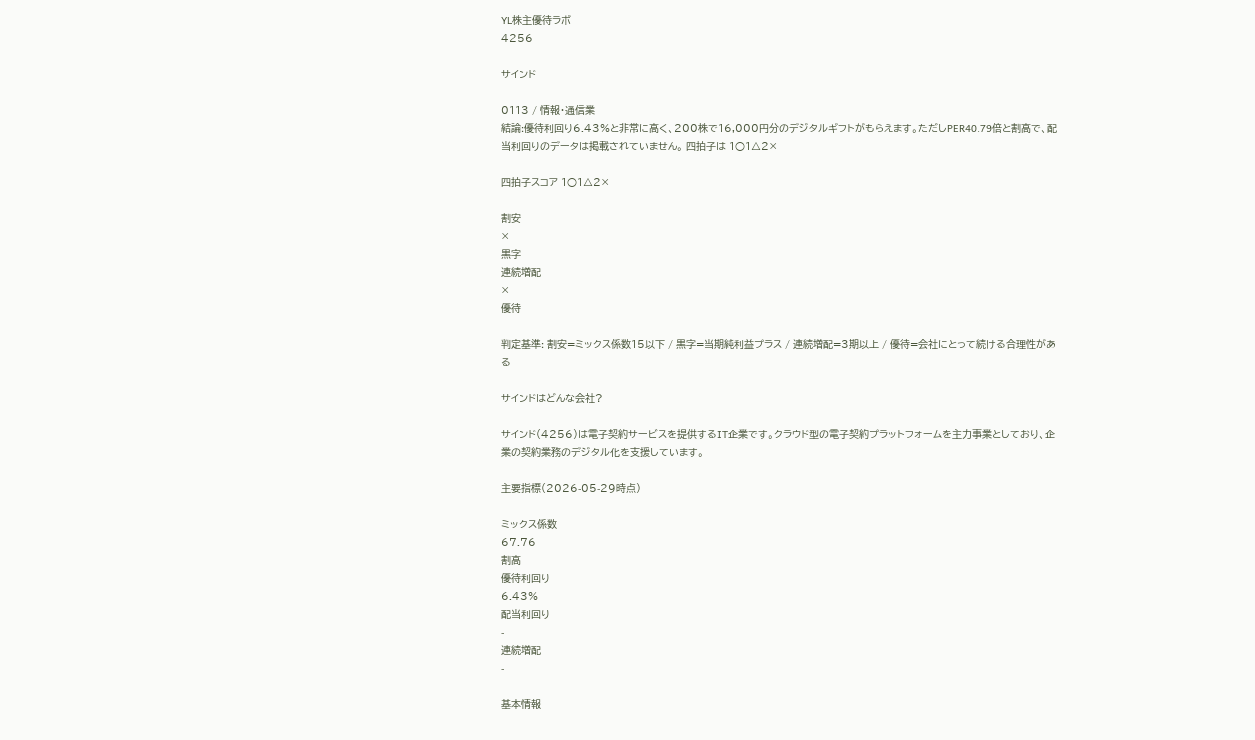YL株主優待ラボ
4256

サインド

0113 / 情報・通信業
結論:優待利回り6.43%と非常に高く、200株で16,000円分のデジタルギフトがもらえます。ただしPER40.79倍と割高で、配当利回りのデータは掲載されていません。 四拍子は 1○1△2×

四拍子スコア 1○1△2×

割安
×
黒字
連続増配
×
優待

判定基準: 割安=ミックス係数15以下 / 黒字=当期純利益プラス / 連続増配=3期以上 / 優待=会社にとって続ける合理性がある

サインドはどんな会社?

サインド(4256)は電子契約サービスを提供するIT企業です。クラウド型の電子契約プラットフォームを主力事業としており、企業の契約業務のデジタル化を支援しています。

主要指標(2026-05-29時点)

ミックス係数
67.76
割高
優待利回り
6.43%
配当利回り
-
連続増配
-

基本情報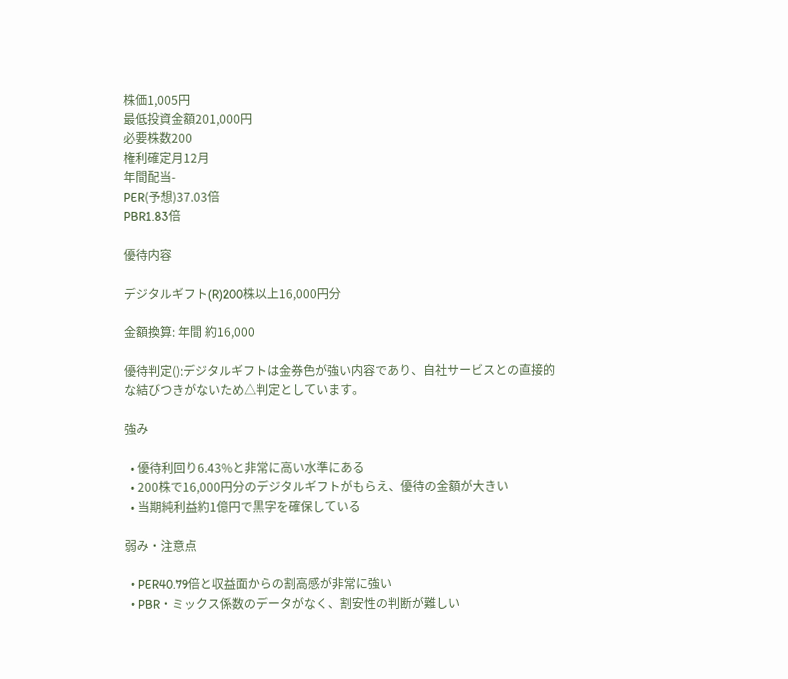株価1,005円
最低投資金額201,000円
必要株数200
権利確定月12月
年間配当-
PER(予想)37.03倍
PBR1.83倍

優待内容

デジタルギフト(R)200株以上16,000円分

金額換算: 年間 約16,000

優待判定():デジタルギフトは金券色が強い内容であり、自社サービスとの直接的な結びつきがないため△判定としています。

強み

  • 優待利回り6.43%と非常に高い水準にある
  • 200株で16,000円分のデジタルギフトがもらえ、優待の金額が大きい
  • 当期純利益約1億円で黒字を確保している

弱み・注意点

  • PER40.79倍と収益面からの割高感が非常に強い
  • PBR・ミックス係数のデータがなく、割安性の判断が難しい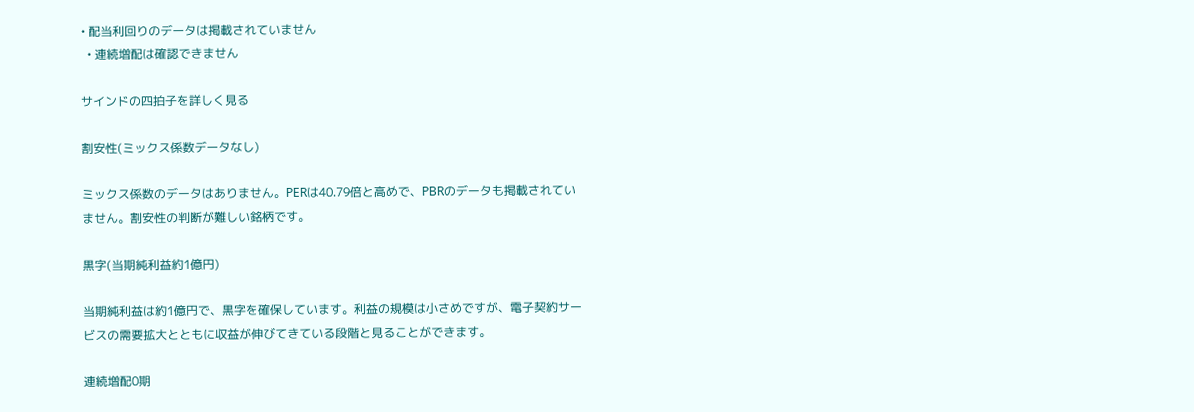• 配当利回りのデータは掲載されていません
  • 連続増配は確認できません

サインドの四拍子を詳しく見る

割安性(ミックス係数データなし)

ミックス係数のデータはありません。PERは40.79倍と高めで、PBRのデータも掲載されていません。割安性の判断が難しい銘柄です。

黒字(当期純利益約1億円)

当期純利益は約1億円で、黒字を確保しています。利益の規模は小さめですが、電子契約サービスの需要拡大とともに収益が伸びてきている段階と見ることができます。

連続増配0期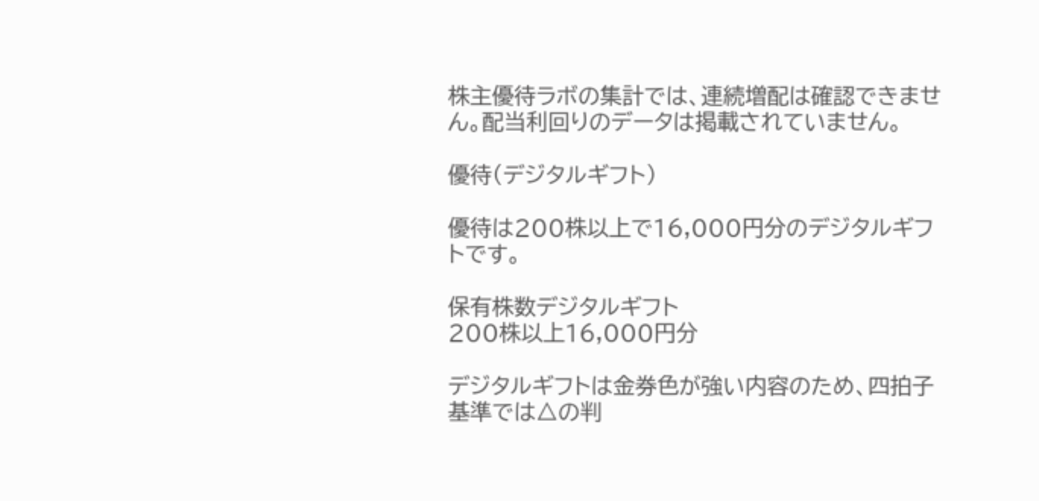株主優待ラボの集計では、連続増配は確認できません。配当利回りのデータは掲載されていません。

優待(デジタルギフト)

優待は200株以上で16,000円分のデジタルギフトです。

保有株数デジタルギフト
200株以上16,000円分

デジタルギフトは金券色が強い内容のため、四拍子基準では△の判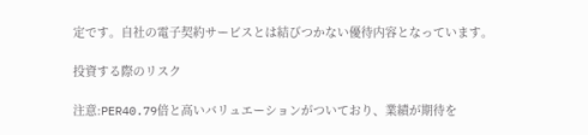定です。自社の電子契約サービスとは結びつかない優待内容となっています。

投資する際のリスク

注意:PER40.79倍と高いバリュエーションがついており、業績が期待を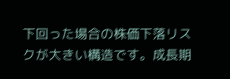下回った場合の株価下落リスクが大きい構造です。成長期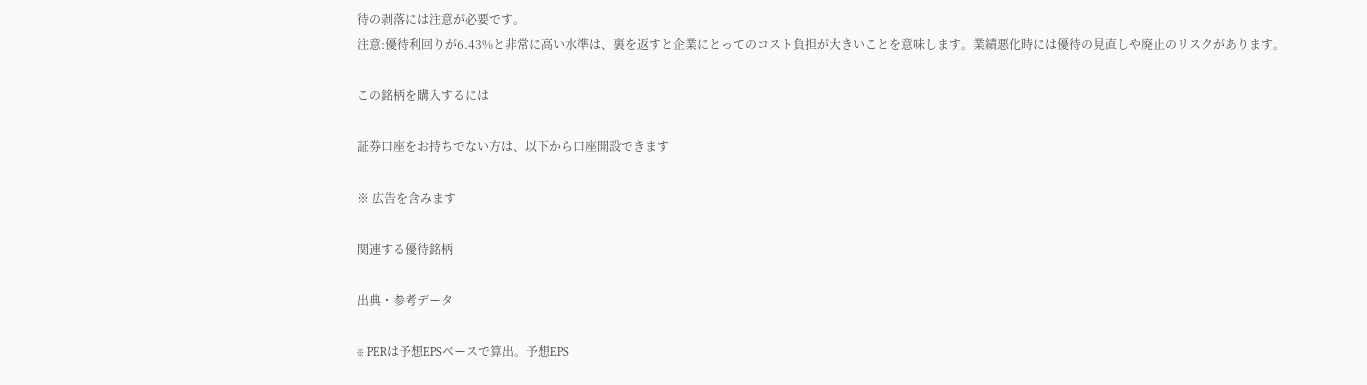待の剥落には注意が必要です。
注意:優待利回りが6.43%と非常に高い水準は、裏を返すと企業にとってのコスト負担が大きいことを意味します。業績悪化時には優待の見直しや廃止のリスクがあります。

この銘柄を購入するには

証券口座をお持ちでない方は、以下から口座開設できます

※ 広告を含みます

関連する優待銘柄

出典・参考データ

※ PERは予想EPSベースで算出。予想EPS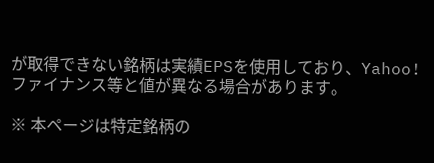が取得できない銘柄は実績EPSを使用しており、Yahoo!ファイナンス等と値が異なる場合があります。

※ 本ページは特定銘柄の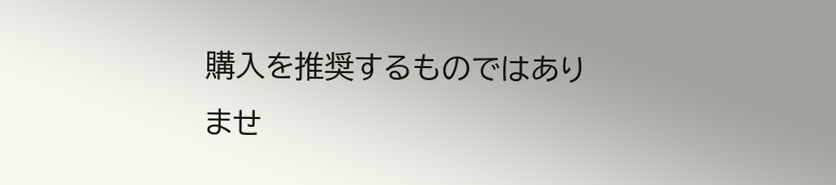購入を推奨するものではありませ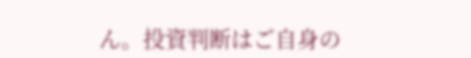ん。投資判断はご自身の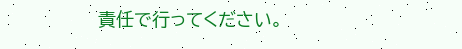責任で行ってください。